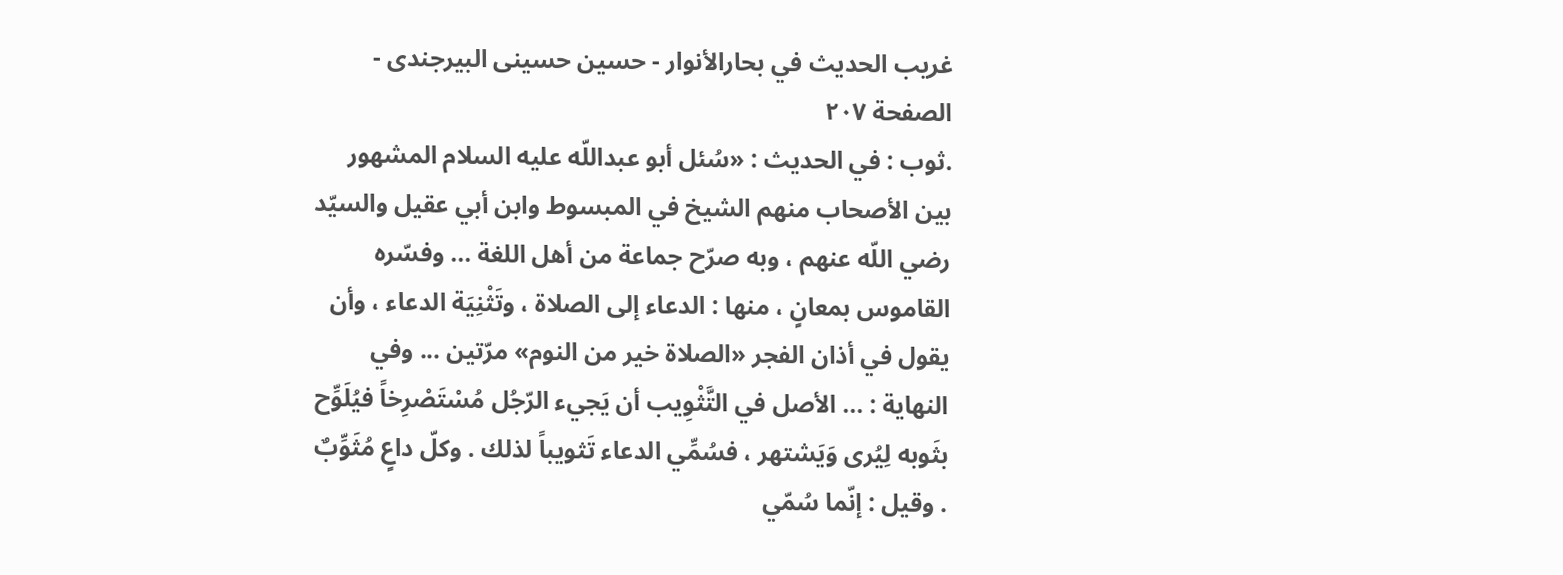غريب الحديث في بحارالأنوار - حسین حسينی البيرجندی - الصفحة ٢٠٧
.ثوب : في الحديث : «سُئل أبو عبداللّه عليه السلام المشهور بين الأصحاب منهم الشيخ في المبسوط وابن أبي عقيل والسيّد رضي اللّه عنهم ، وبه صرّح جماعة من أهل اللغة ... وفسّره القاموس بمعانٍ ، منها : الدعاء إلى الصلاة ، وتَثْنِيَة الدعاء ، وأن يقول في أذان الفجر «الصلاة خير من النوم» مرّتين ... وفي النهاية : ... الأصل في التَّثْوِيب أن يَجيء الرّجُل مُسْتَصْرِخاً فيُلَوِّح بثَوبه لِيُرى وَيَشتهر ، فسُمِّي الدعاء تَثويباً لذلك . وكلّ داعٍ مُثَوِّبٌ . وقيل : إنّما سُمّي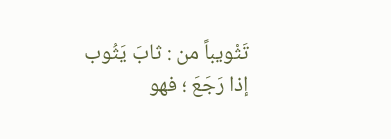تَثْويباً من : ثابَ يَثُوب إذا رَجَعَ ؛ فهو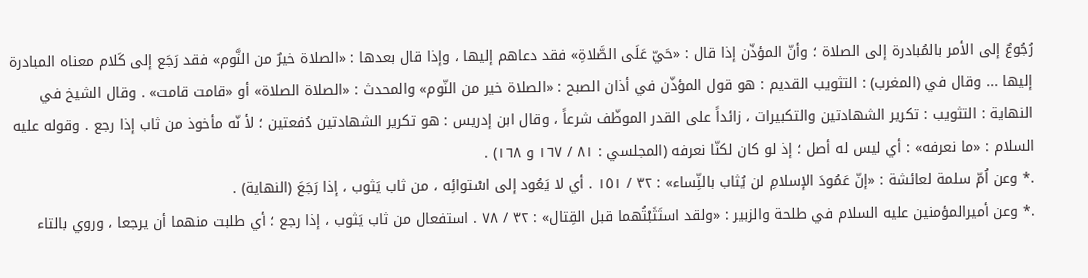رُجُوعٌ إلى الأمر بالمُبادرة إلى الصلاة ؛ وأنّ المؤذّن إذا قال : «حَيّ عَلَى الصَّلاةِ» فقد دعاهم إليها ، وإذا قال بعدها : «الصلاة خيرٌ من النَّوم» فقد رَجَع إلى كَلام معناه المبادرة إليها ... وقال في (المغرب) : التثويب القديم : هو قول المؤذّن في أذان الصبح : «الصلاة خير من النّوم» والمحدث : «الصلاة الصلاة» أو «قامت قامت» . وقال الشيخ في النهاية : التثويب : تكرير الشهادتين والتكبيرات ، زائداً على القدر الموظّف شرعاً ، وقال ابن إدريس : هو تكرير الشهادتين دُفعتين ؛ لأ نّه مأخوذ من ثاب إذا رجع . وقوله عليه السلام : «ما نعرفه» : أي ليس له أصل ؛ إذ لو كان لكنّا نعرفه (المجلسي : ٨١ / ١٦٧ و ١٦٨) .
.* وعن اُمّ سلمة لعائشة : «إنّ عَمُودَ الإسلامِ لن يُثاب بالنِّساء» : ٣٢ / ١٥١ . أي لا يَعُود إلى اسْتوائِه ، من ثاب يَثوب ، إذا رَجَعَ (النهاية) .
.* وعن أميرالمؤمنين عليه السلام في طلحة والزبير : «ولقد استَثَبْتُهما قبل القِتال» : ٣٢ / ٧٨ . استفعال من ثاب يَثوب ، إذا رجع ؛ أي طلبت منهما أن يرجعا ، وروي بالتاء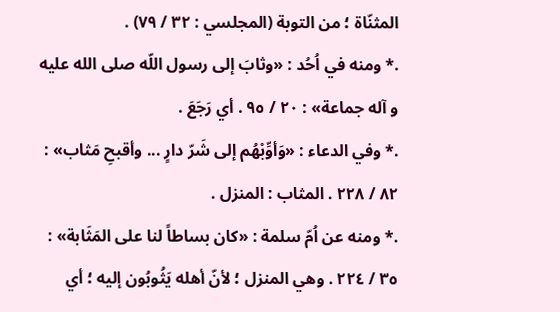المثنّاة ؛ من التوبة (المجلسي : ٣٢ / ٧٩) .
.* ومنه في اُحُد : «وثابَ إلى رسول اللّه صلى الله عليه و آله جماعة» : ٢٠ / ٩٥ . أي رَجَعَ .
.* وفي الدعاء : «وَأوِّبْهُم إلى شَرّ دارٍ ... وأقبحِ مَثاب» : ٨٢ / ٢٢٨ . المثاب : المنزل .
.* ومنه عن اُمّ سلمة : «كان بساطاً لنا على المَثَابة» : ٣٥ / ٢٢٤ . وهي المنزل ؛ لأنّ أهله يَثُوبُون إليه ؛ أي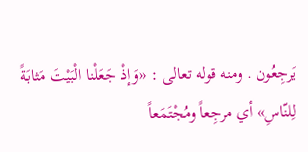يَرجِعُون . ومنه قوله تعالى : «وَإذْ جَعَلْنا الْبَيْتَ مَثابَةً لِلنّاسِ» أي مرجِعاً ومُجْتَمَعاً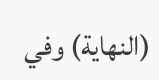(النهاية) وفي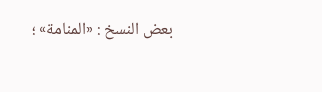بعض النسخ : «المنامة» ؛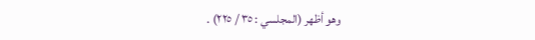وهو أظهر (المجلسي : ٣٥ / ٢٢٥) .